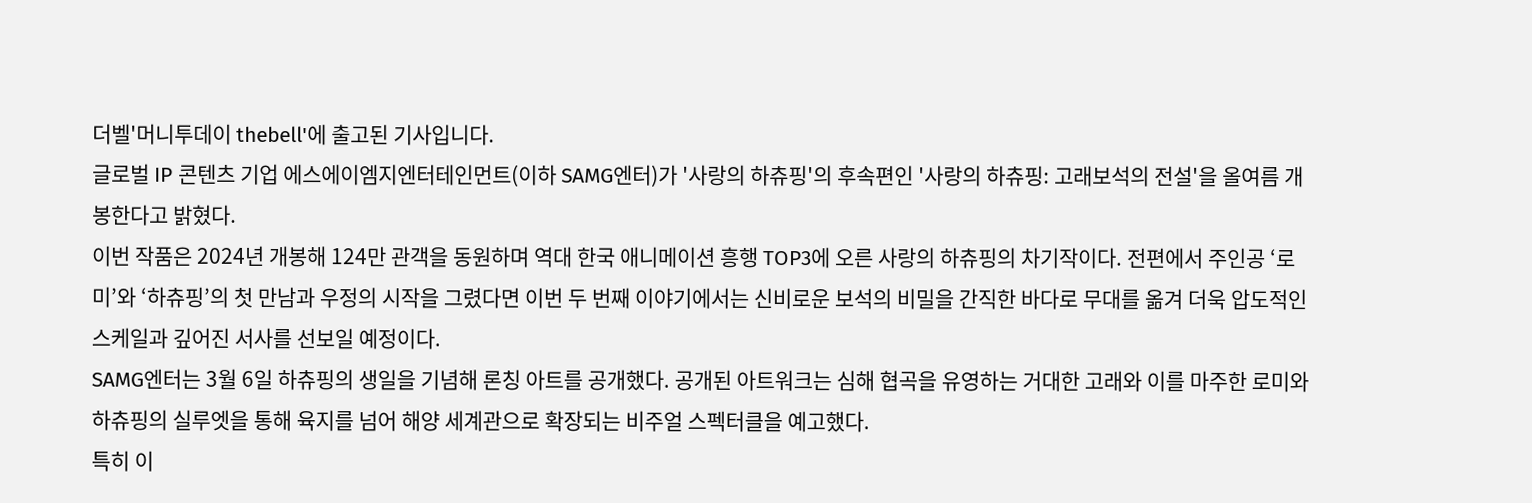더벨'머니투데이 thebell'에 출고된 기사입니다.
글로벌 IP 콘텐츠 기업 에스에이엠지엔터테인먼트(이하 SAMG엔터)가 '사랑의 하츄핑'의 후속편인 '사랑의 하츄핑: 고래보석의 전설'을 올여름 개봉한다고 밝혔다.
이번 작품은 2024년 개봉해 124만 관객을 동원하며 역대 한국 애니메이션 흥행 TOP3에 오른 사랑의 하츄핑의 차기작이다. 전편에서 주인공 ‘로미’와 ‘하츄핑’의 첫 만남과 우정의 시작을 그렸다면 이번 두 번째 이야기에서는 신비로운 보석의 비밀을 간직한 바다로 무대를 옮겨 더욱 압도적인 스케일과 깊어진 서사를 선보일 예정이다.
SAMG엔터는 3월 6일 하츄핑의 생일을 기념해 론칭 아트를 공개했다. 공개된 아트워크는 심해 협곡을 유영하는 거대한 고래와 이를 마주한 로미와 하츄핑의 실루엣을 통해 육지를 넘어 해양 세계관으로 확장되는 비주얼 스펙터클을 예고했다.
특히 이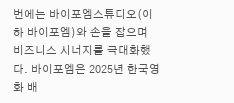번에는 바이포엠스튜디오(이하 바이포엠)와 손을 잡으며 비즈니스 시너지를 극대화했다. 바이포엠은 2025년 한국영화 배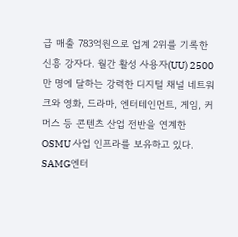급 매출 783억원으로 업계 2위를 기록한 신흥 강자다. 월간 활성 사용자(UU) 2500만 명에 달하는 강력한 디지털 채널 네트워크와 영화, 드라마, 엔터테인먼트, 게임, 커머스 등 콘텐츠 산업 전반을 연계한 OSMU 사업 인프라를 보유하고 있다. SAMG엔터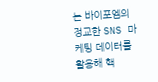는 바이포엠의 정교한 SNS 마케팅 데이터를 활용해 핵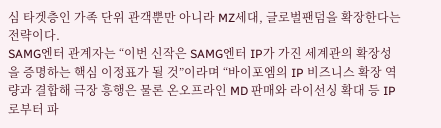심 타겟층인 가족 단위 관객뿐만 아니라 MZ세대, 글로벌팬덤을 확장한다는 전략이다.
SAMG엔터 관계자는 “이번 신작은 SAMG엔터 IP가 가진 세계관의 확장성을 증명하는 핵심 이정표가 될 것”이라며 “바이포엠의 IP 비즈니스 확장 역량과 결합해 극장 흥행은 물론 온오프라인 MD 판매와 라이선싱 확대 등 IP로부터 파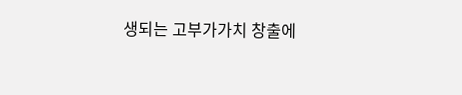생되는 고부가가치 창출에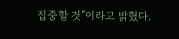집중할 것”이라고 밝혔다.